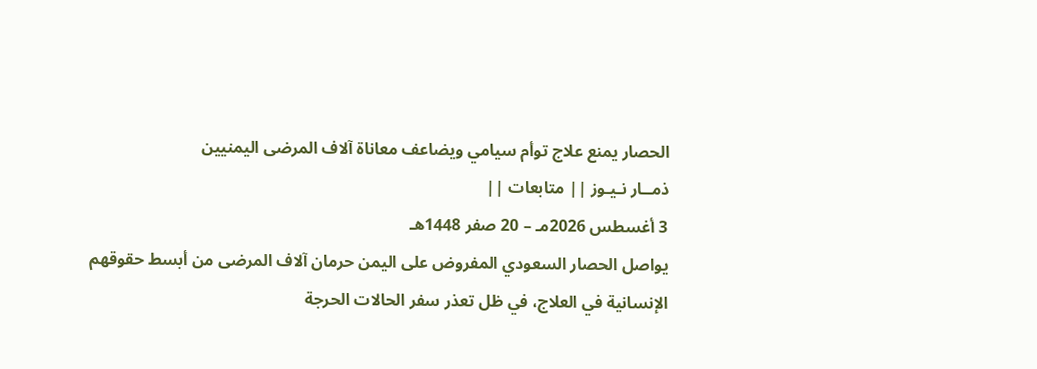الحصار يمنع علاج توأم سيامي ويضاعف معاناة آلاف المرضى اليمنيين
ذمــار نـيـوز || متابعات ||
3 أغسطس 2026مـ – 20 صفر 1448هـ
يواصل الحصار السعودي المفروض على اليمن حرمان آلاف المرضى من أبسط حقوقهم الإنسانية في العلاج، في ظل تعذر سفر الحالات الحرجة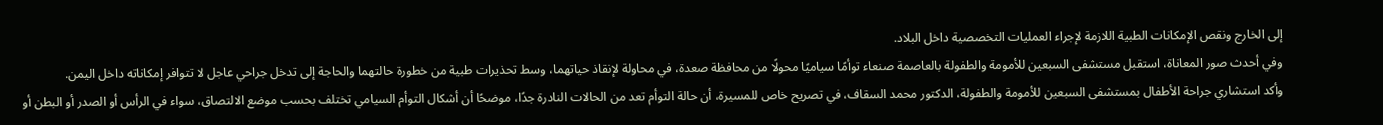إلى الخارج ونقص الإمكانات الطبية اللازمة لإجراء العمليات التخصصية داخل البلاد.
وفي أحدث صور المعاناة، استقبل مستشفى السبعين للأمومة والطفولة بالعاصمة صنعاء توأمًا سياميًا محولًا من محافظة صعدة، في محاولة لإنقاذ حياتهما، وسط تحذيرات طبية من خطورة حالتهما والحاجة إلى تدخل جراحي عاجل لا تتوافر إمكاناته داخل اليمن.
وأكد استشاري جراحة الأطفال بمستشفى السبعين للأمومة والطفولة، الدكتور محمد السقاف، في تصريح خاص للمسيرة، أن حالة التوأم تعد من الحالات النادرة جدًا، موضحًا أن أشكال التوأم السيامي تختلف بحسب موضع الالتصاق، سواء في الرأس أو الصدر أو البطن أو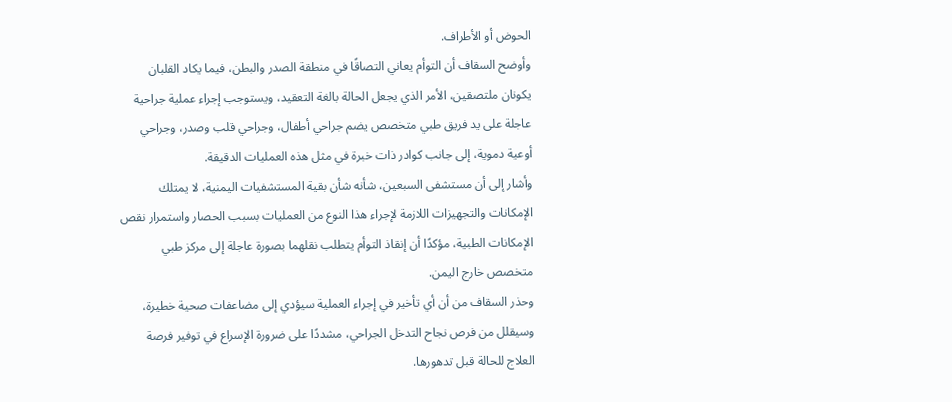الحوض أو الأطراف.
وأوضح السقاف أن التوأم يعاني التصاقًا في منطقة الصدر والبطن، فيما يكاد القلبان يكونان ملتصقين، الأمر الذي يجعل الحالة بالغة التعقيد، ويستوجب إجراء عملية جراحية عاجلة على يد فريق طبي متخصص يضم جراحي أطفال، وجراحي قلب وصدر، وجراحي أوعية دموية، إلى جانب كوادر ذات خبرة في مثل هذه العمليات الدقيقة.
وأشار إلى أن مستشفى السبعين، شأنه شأن بقية المستشفيات اليمنية، لا يمتلك الإمكانات والتجهيزات اللازمة لإجراء هذا النوع من العمليات بسبب الحصار واستمرار نقص الإمكانات الطبية، مؤكدًا أن إنقاذ التوأم يتطلب نقلهما بصورة عاجلة إلى مركز طبي متخصص خارج اليمن.
وحذر السقاف من أن أي تأخير في إجراء العملية سيؤدي إلى مضاعفات صحية خطيرة، وسيقلل من فرص نجاح التدخل الجراحي، مشددًا على ضرورة الإسراع في توفير فرصة العلاج للحالة قبل تدهورها.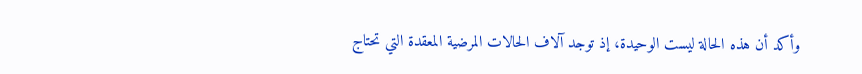وأكد أن هذه الحالة ليست الوحيدة، إذ توجد آلاف الحالات المرضية المعقدة التي تحتاج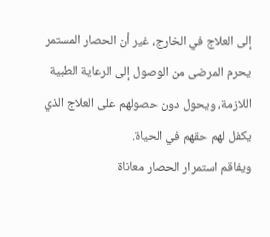إلى العلاج في الخارج، غير أن الحصار المستمر يحرم المرضى من الوصول إلى الرعاية الطبية اللازمة، ويحول دون حصولهم على العلاج الذي يكفل لهم حقهم في الحياة.
ويفاقم استمرار الحصار معاناة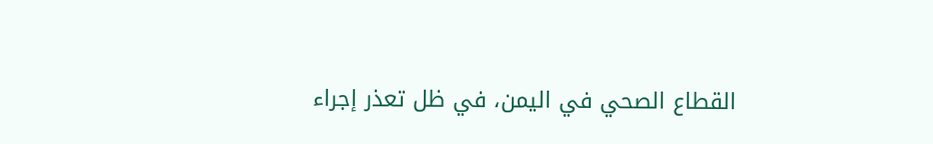القطاع الصحي في اليمن، في ظل تعذر إجراء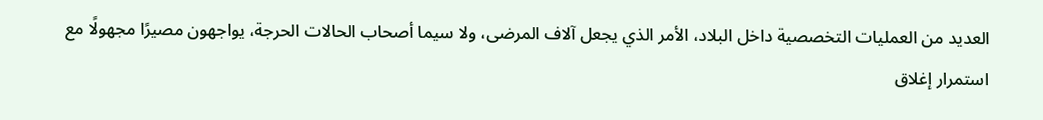العديد من العمليات التخصصية داخل البلاد، الأمر الذي يجعل آلاف المرضى، ولا سيما أصحاب الحالات الحرجة، يواجهون مصيرًا مجهولًا مع استمرار إغلاق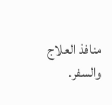منافذ العلاج والسفر.